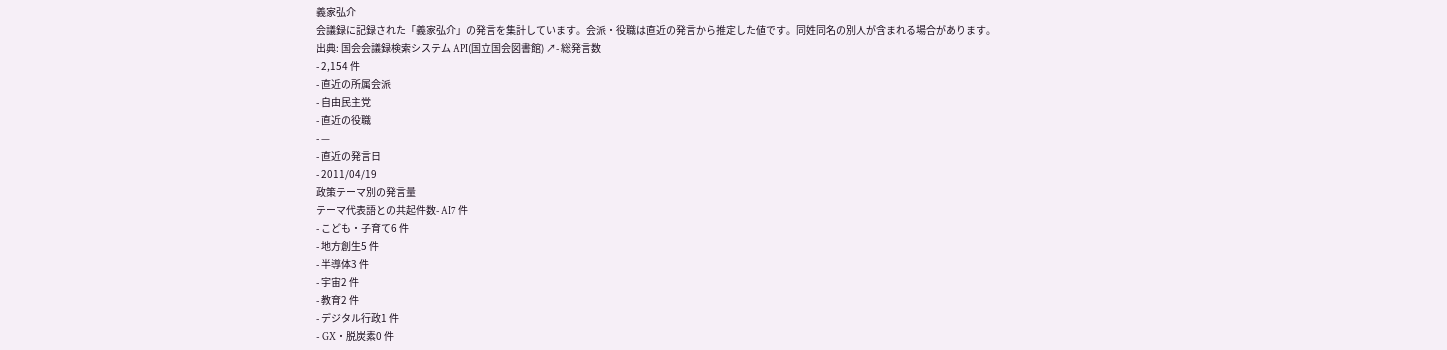義家弘介
会議録に記録された「義家弘介」の発言を集計しています。会派・役職は直近の発言から推定した値です。同姓同名の別人が含まれる場合があります。
出典: 国会会議録検索システム API(国立国会図書館) ↗- 総発言数
- 2,154 件
- 直近の所属会派
- 自由民主党
- 直近の役職
- —
- 直近の発言日
- 2011/04/19
政策テーマ別の発言量
テーマ代表語との共起件数- AI7 件
- こども・子育て6 件
- 地方創生5 件
- 半導体3 件
- 宇宙2 件
- 教育2 件
- デジタル行政1 件
- GX・脱炭素0 件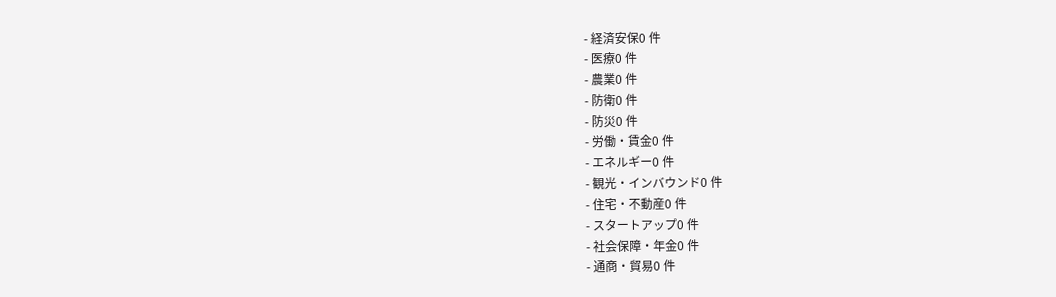- 経済安保0 件
- 医療0 件
- 農業0 件
- 防衛0 件
- 防災0 件
- 労働・賃金0 件
- エネルギー0 件
- 観光・インバウンド0 件
- 住宅・不動産0 件
- スタートアップ0 件
- 社会保障・年金0 件
- 通商・貿易0 件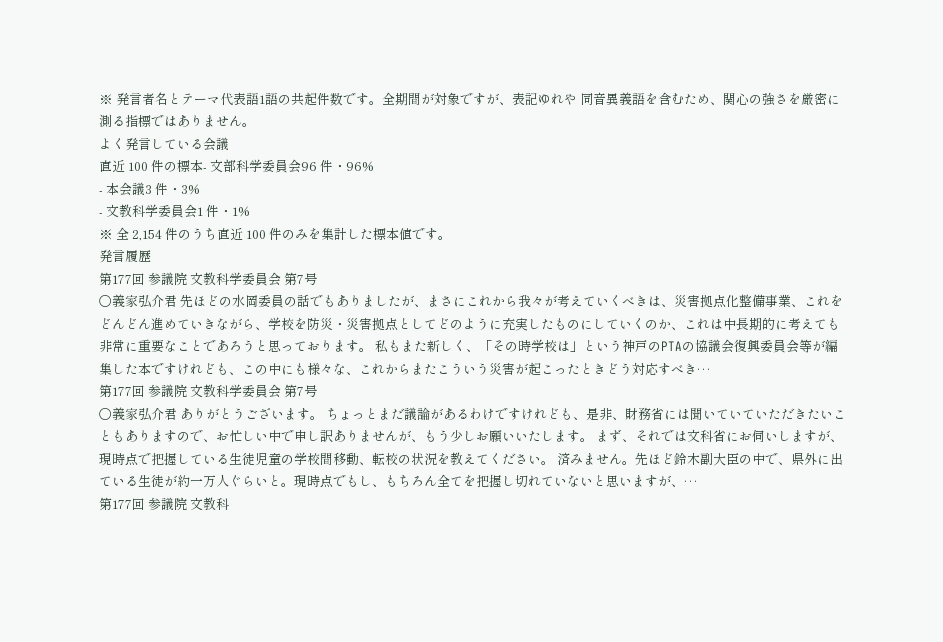※ 発言者名とテーマ代表語1語の共起件数です。全期間が対象ですが、表記ゆれや 同音異義語を含むため、関心の強さを厳密に測る指標ではありません。
よく発言している会議
直近 100 件の標本- 文部科学委員会96 件・96%
- 本会議3 件・3%
- 文教科学委員会1 件・1%
※ 全 2,154 件のうち直近 100 件のみを集計した標本値です。
発言履歴
第177回 参議院 文教科学委員会 第7号
○義家弘介君 先ほどの水岡委員の話でもありましたが、まさにこれから我々が考えていくべきは、災害拠点化整備事業、これをどんどん進めていきながら、学校を防災・災害拠点としてどのように充実したものにしていくのか、これは中長期的に考えても非常に重要なことであろうと思っております。 私もまた新しく、「その時学校は」という神戸のPTAの協議会復興委員会等が編集した本ですけれども、この中にも様々な、これからまたこういう災害が起こったときどう対応すべき…
第177回 参議院 文教科学委員会 第7号
○義家弘介君 ありがとうございます。 ちょっとまだ議論があるわけですけれども、是非、財務省には聞いていていただきたいこともありますので、お忙しい中で申し訳ありませんが、もう少しお願いいたします。 まず、それでは文科省にお伺いしますが、現時点で把握している生徒児童の学校間移動、転校の状況を教えてください。 済みません。先ほど鈴木副大臣の中で、県外に出ている生徒が約一万人ぐらいと。現時点でもし、もちろん全てを把握し切れていないと思いますが、…
第177回 参議院 文教科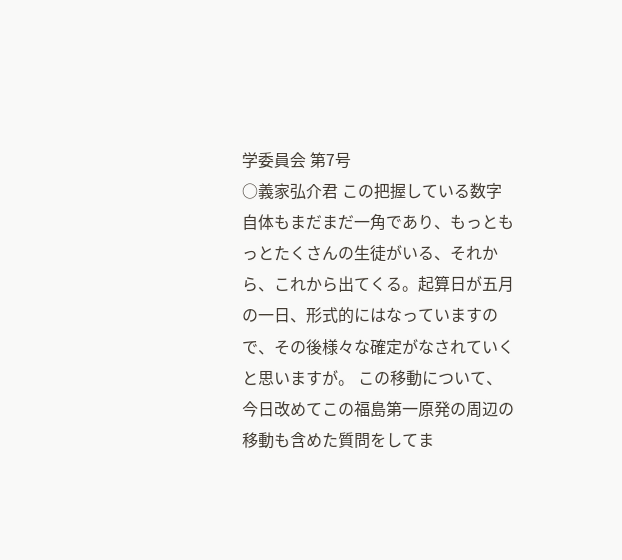学委員会 第7号
○義家弘介君 この把握している数字自体もまだまだ一角であり、もっともっとたくさんの生徒がいる、それから、これから出てくる。起算日が五月の一日、形式的にはなっていますので、その後様々な確定がなされていくと思いますが。 この移動について、今日改めてこの福島第一原発の周辺の移動も含めた質問をしてま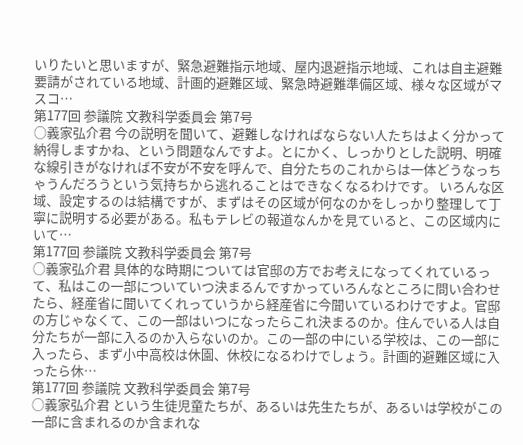いりたいと思いますが、緊急避難指示地域、屋内退避指示地域、これは自主避難要請がされている地域、計画的避難区域、緊急時避難準備区域、様々な区域がマスコ…
第177回 参議院 文教科学委員会 第7号
○義家弘介君 今の説明を聞いて、避難しなければならない人たちはよく分かって納得しますかね、という問題なんですよ。とにかく、しっかりとした説明、明確な線引きがなければ不安が不安を呼んで、自分たちのこれからは一体どうなっちゃうんだろうという気持ちから逃れることはできなくなるわけです。 いろんな区域、設定するのは結構ですが、まずはその区域が何なのかをしっかり整理して丁寧に説明する必要がある。私もテレビの報道なんかを見ていると、この区域内にいて…
第177回 参議院 文教科学委員会 第7号
○義家弘介君 具体的な時期については官邸の方でお考えになってくれているって、私はこの一部についていつ決まるんですかっていろんなところに問い合わせたら、経産省に聞いてくれっていうから経産省に今聞いているわけですよ。官邸の方じゃなくて、この一部はいつになったらこれ決まるのか。住んでいる人は自分たちが一部に入るのか入らないのか。この一部の中にいる学校は、この一部に入ったら、まず小中高校は休園、休校になるわけでしょう。計画的避難区域に入ったら休…
第177回 参議院 文教科学委員会 第7号
○義家弘介君 という生徒児童たちが、あるいは先生たちが、あるいは学校がこの一部に含まれるのか含まれな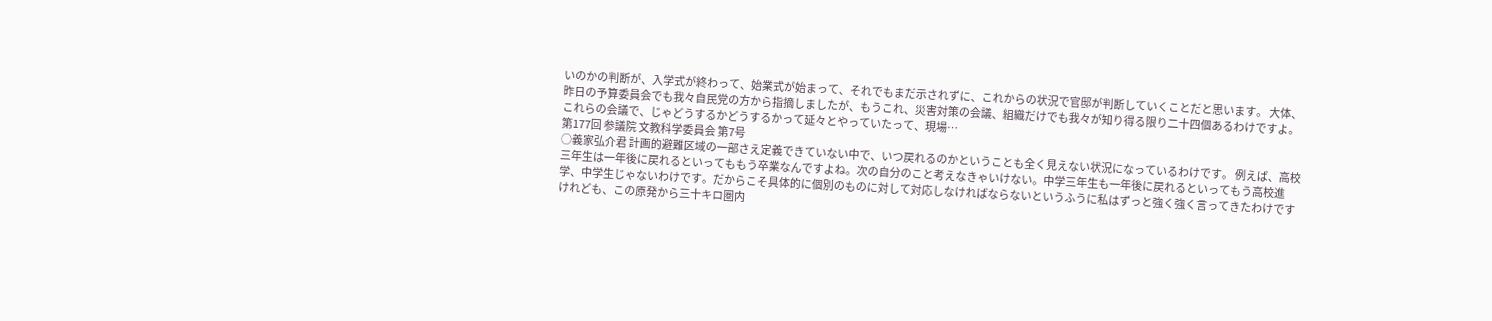いのかの判断が、入学式が終わって、始業式が始まって、それでもまだ示されずに、これからの状況で官邸が判断していくことだと思います。 大体、昨日の予算委員会でも我々自民党の方から指摘しましたが、もうこれ、災害対策の会議、組織だけでも我々が知り得る限り二十四個あるわけですよ。これらの会議で、じゃどうするかどうするかって延々とやっていたって、現場…
第177回 参議院 文教科学委員会 第7号
○義家弘介君 計画的避難区域の一部さえ定義できていない中で、いつ戻れるのかということも全く見えない状況になっているわけです。 例えば、高校三年生は一年後に戻れるといってももう卒業なんですよね。次の自分のこと考えなきゃいけない。中学三年生も一年後に戻れるといってもう高校進学、中学生じゃないわけです。だからこそ具体的に個別のものに対して対応しなければならないというふうに私はずっと強く強く言ってきたわけですけれども、この原発から三十キロ圏内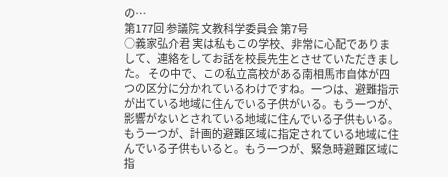の…
第177回 参議院 文教科学委員会 第7号
○義家弘介君 実は私もこの学校、非常に心配でありまして、連絡をしてお話を校長先生とさせていただきました。 その中で、この私立高校がある南相馬市自体が四つの区分に分かれているわけですね。一つは、避難指示が出ている地域に住んでいる子供がいる。もう一つが、影響がないとされている地域に住んでいる子供もいる。もう一つが、計画的避難区域に指定されている地域に住んでいる子供もいると。もう一つが、緊急時避難区域に指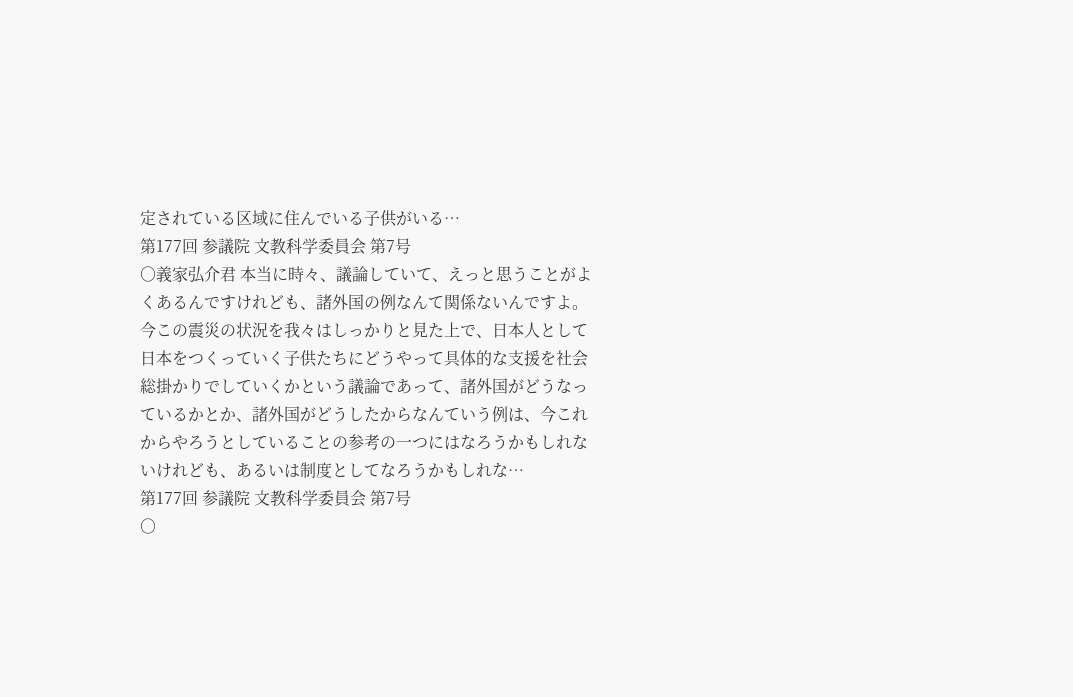定されている区域に住んでいる子供がいる…
第177回 参議院 文教科学委員会 第7号
○義家弘介君 本当に時々、議論していて、えっと思うことがよくあるんですけれども、諸外国の例なんて関係ないんですよ。今この震災の状況を我々はしっかりと見た上で、日本人として日本をつくっていく子供たちにどうやって具体的な支援を社会総掛かりでしていくかという議論であって、諸外国がどうなっているかとか、諸外国がどうしたからなんていう例は、今これからやろうとしていることの参考の一つにはなろうかもしれないけれども、あるいは制度としてなろうかもしれな…
第177回 参議院 文教科学委員会 第7号
○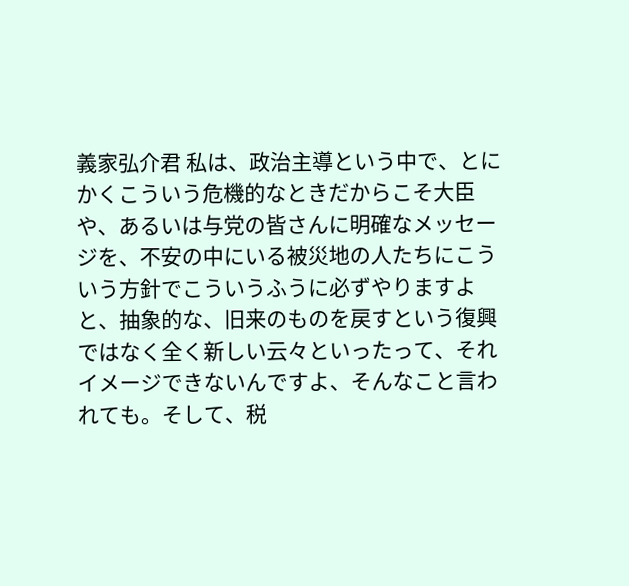義家弘介君 私は、政治主導という中で、とにかくこういう危機的なときだからこそ大臣や、あるいは与党の皆さんに明確なメッセージを、不安の中にいる被災地の人たちにこういう方針でこういうふうに必ずやりますよと、抽象的な、旧来のものを戻すという復興ではなく全く新しい云々といったって、それイメージできないんですよ、そんなこと言われても。そして、税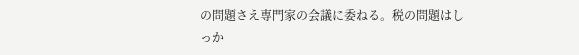の問題さえ専門家の会議に委ねる。税の問題はしっか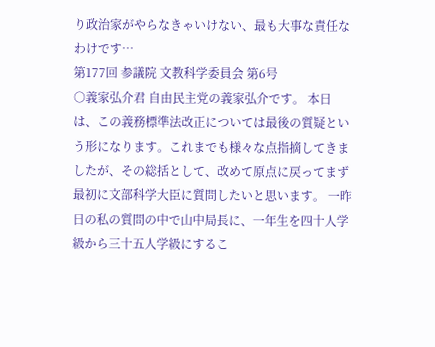り政治家がやらなきゃいけない、最も大事な責任なわけです…
第177回 参議院 文教科学委員会 第6号
○義家弘介君 自由民主党の義家弘介です。 本日は、この義務標準法改正については最後の質疑という形になります。これまでも様々な点指摘してきましたが、その総括として、改めて原点に戻ってまず最初に文部科学大臣に質問したいと思います。 一昨日の私の質問の中で山中局長に、一年生を四十人学級から三十五人学級にするこ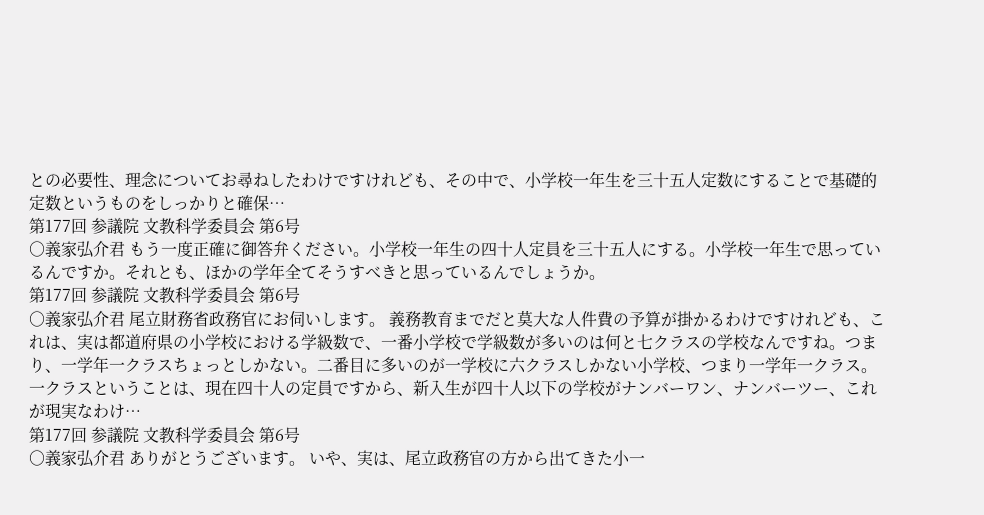との必要性、理念についてお尋ねしたわけですけれども、その中で、小学校一年生を三十五人定数にすることで基礎的定数というものをしっかりと確保…
第177回 参議院 文教科学委員会 第6号
○義家弘介君 もう一度正確に御答弁ください。小学校一年生の四十人定員を三十五人にする。小学校一年生で思っているんですか。それとも、ほかの学年全てそうすべきと思っているんでしょうか。
第177回 参議院 文教科学委員会 第6号
○義家弘介君 尾立財務省政務官にお伺いします。 義務教育までだと莫大な人件費の予算が掛かるわけですけれども、これは、実は都道府県の小学校における学級数で、一番小学校で学級数が多いのは何と七クラスの学校なんですね。つまり、一学年一クラスちょっとしかない。二番目に多いのが一学校に六クラスしかない小学校、つまり一学年一クラス。一クラスということは、現在四十人の定員ですから、新入生が四十人以下の学校がナンバーワン、ナンバーツー、これが現実なわけ…
第177回 参議院 文教科学委員会 第6号
○義家弘介君 ありがとうございます。 いや、実は、尾立政務官の方から出てきた小一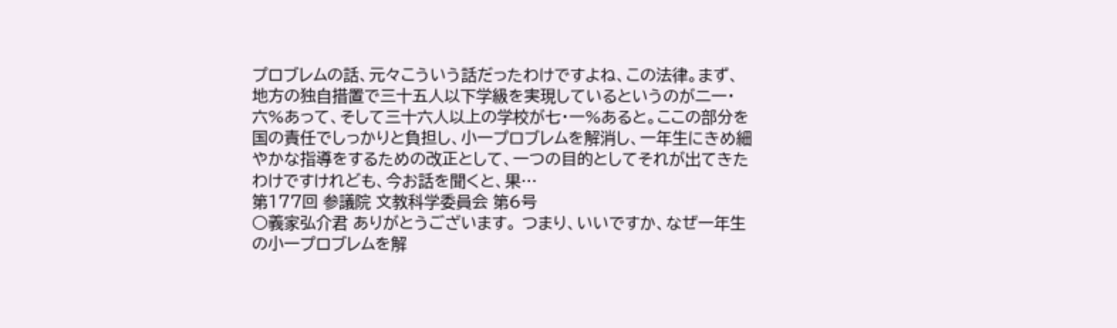プロブレムの話、元々こういう話だったわけですよね、この法律。まず、地方の独自措置で三十五人以下学級を実現しているというのが二一・六%あって、そして三十六人以上の学校が七・一%あると。ここの部分を国の責任でしっかりと負担し、小一プロブレムを解消し、一年生にきめ細やかな指導をするための改正として、一つの目的としてそれが出てきたわけですけれども、今お話を聞くと、果…
第177回 参議院 文教科学委員会 第6号
○義家弘介君 ありがとうございます。 つまり、いいですか、なぜ一年生の小一プロブレムを解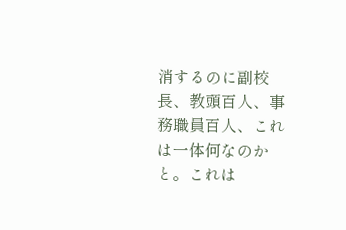消するのに副校長、教頭百人、事務職員百人、これは一体何なのかと。これは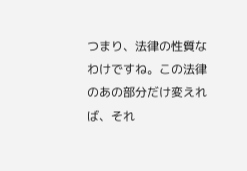つまり、法律の性質なわけですね。この法律のあの部分だけ変えれば、それ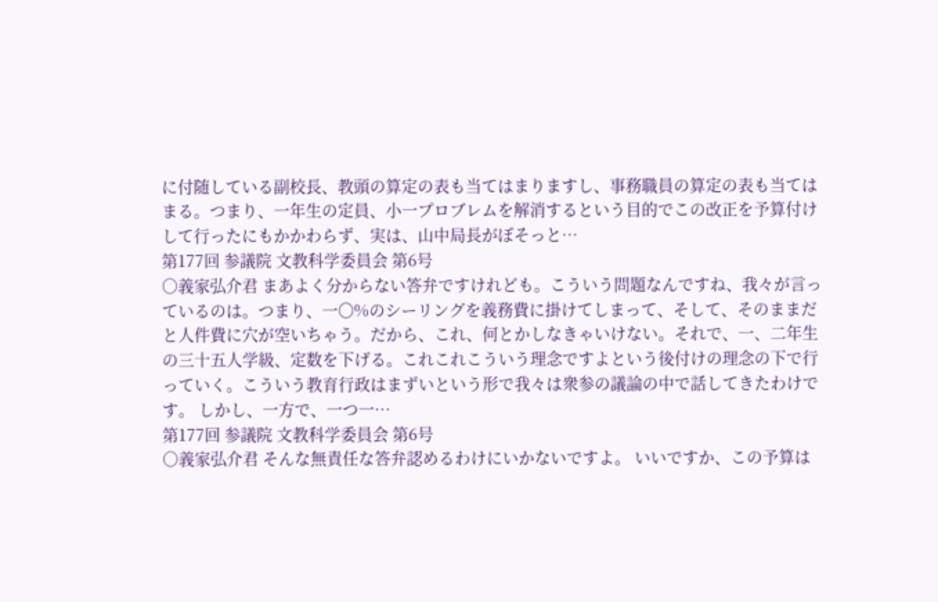に付随している副校長、教頭の算定の表も当てはまりますし、事務職員の算定の表も当てはまる。つまり、一年生の定員、小一プロブレムを解消するという目的でこの改正を予算付けして行ったにもかかわらず、実は、山中局長がぼそっと…
第177回 参議院 文教科学委員会 第6号
○義家弘介君 まあよく分からない答弁ですけれども。こういう問題なんですね、我々が言っているのは。つまり、一〇%のシーリングを義務費に掛けてしまって、そして、そのままだと人件費に穴が空いちゃう。だから、これ、何とかしなきゃいけない。それで、一、二年生の三十五人学級、定数を下げる。これこれこういう理念ですよという後付けの理念の下で行っていく。こういう教育行政はまずいという形で我々は衆参の議論の中で話してきたわけです。 しかし、一方で、一つ一…
第177回 参議院 文教科学委員会 第6号
○義家弘介君 そんな無責任な答弁認めるわけにいかないですよ。 いいですか、この予算は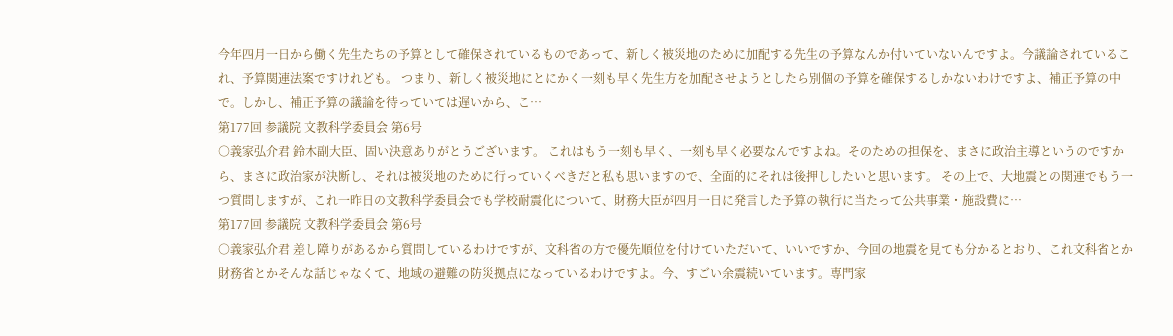今年四月一日から働く先生たちの予算として確保されているものであって、新しく被災地のために加配する先生の予算なんか付いていないんですよ。今議論されているこれ、予算関連法案ですけれども。 つまり、新しく被災地にとにかく一刻も早く先生方を加配させようとしたら別個の予算を確保するしかないわけですよ、補正予算の中で。しかし、補正予算の議論を待っていては遅いから、こ…
第177回 参議院 文教科学委員会 第6号
○義家弘介君 鈴木副大臣、固い決意ありがとうございます。 これはもう一刻も早く、一刻も早く必要なんですよね。そのための担保を、まさに政治主導というのですから、まさに政治家が決断し、それは被災地のために行っていくべきだと私も思いますので、全面的にそれは後押ししたいと思います。 その上で、大地震との関連でもう一つ質問しますが、これ一昨日の文教科学委員会でも学校耐震化について、財務大臣が四月一日に発言した予算の執行に当たって公共事業・施設費に…
第177回 参議院 文教科学委員会 第6号
○義家弘介君 差し障りがあるから質問しているわけですが、文科省の方で優先順位を付けていただいて、いいですか、今回の地震を見ても分かるとおり、これ文科省とか財務省とかそんな話じゃなくて、地域の避難の防災拠点になっているわけですよ。今、すごい余震続いています。専門家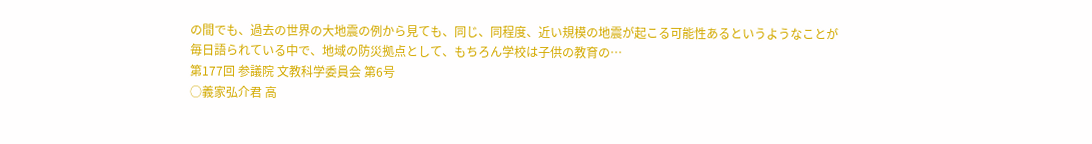の間でも、過去の世界の大地震の例から見ても、同じ、同程度、近い規模の地震が起こる可能性あるというようなことが毎日語られている中で、地域の防災拠点として、もちろん学校は子供の教育の…
第177回 参議院 文教科学委員会 第6号
○義家弘介君 高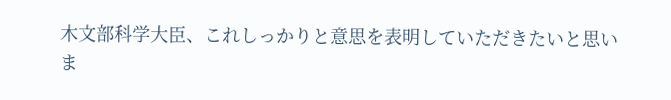木文部科学大臣、これしっかりと意思を表明していただきたいと思いま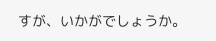すが、いかがでしょうか。